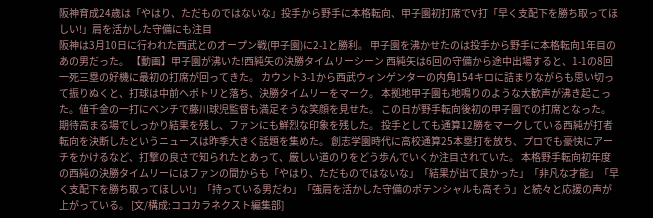阪神育成24歳は「やはり、ただものではないな」投手から野手に本格転向、甲子園初打席でV打「早く支配下を勝ち取ってほしい!」肩を活かした守備にも注目
阪神は3月10日に行われた西武とのオープン戦(甲子園)に2-1と勝利。 甲子園を沸かせたのは投手から野手に本格転向1年目のあの男だった。 【動画】甲子園が沸いた!西純矢の決勝タイムリーシーン 西純矢は6回の守備から途中出場すると、1-1の8回一死三塁の好機に最初の打席が回ってきた。 カウント3-1から西武ウィンゲンターの内角154キロに詰まりながらも思い切って振りぬくと、打球は中前へポトリと落ち、決勝タイムリーをマーク。 本拠地甲子園も地鳴りのような大歓声が沸き起こった。値千金の一打にベンチで藤川球児監督も満足そうな笑顔を見せた。 この日が野手転向後初の甲子園での打席となった。期待高まる場でしっかり結果を残し、ファンにも鮮烈な印象を残した。 投手としても通算12勝をマークしている西純が打者転向を決断したというニュースは昨季大きく話題を集めた。 創志学園時代に高校通算25本塁打を放ち、プロでも豪快にアーチをかけるなど、打撃の良さで知られたとあって、厳しい道のりをどう歩んでいくか注目されていた。 本格野手転向初年度の西純の決勝タイムリーにはファンの間からも「やはり、ただものではないな」「結果が出て良かった」「非凡な才能」「早く支配下を勝ち取ってほしい!」「持っている男だわ」「強肩を活かした守備のポテンシャルも高そう」と続々と応援の声が上がっている。 [文/構成:ココカラネクスト編集部]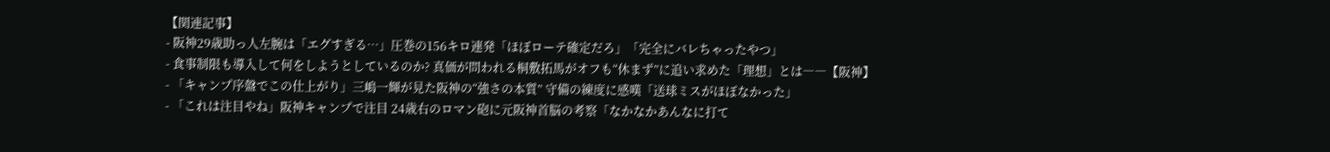【関連記事】
- 阪神29歳助っ人左腕は「エグすぎる…」圧巻の156キロ連発「ほぼローテ確定だろ」「完全にバレちゃったやつ」
- 食事制限も導入して何をしようとしているのか? 真価が問われる桐敷拓馬がオフも“休まず”に追い求めた「理想」とは――【阪神】
- 「キャンプ序盤でこの仕上がり」三嶋一輝が見た阪神の“強さの本質” 守備の練度に感嘆「送球ミスがほぼなかった」
- 「これは注目やね」阪神キャンプで注目 24歳右のロマン砲に元阪神首脳の考察「なかなかあんなに打て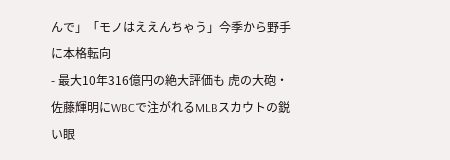んで」「モノはええんちゃう」今季から野手に本格転向
- 最大10年316億円の絶大評価も 虎の大砲・佐藤輝明にWBCで注がれるMLBスカウトの鋭い眼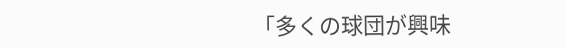「多くの球団が興味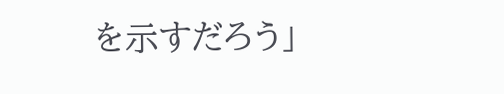を示すだろう」